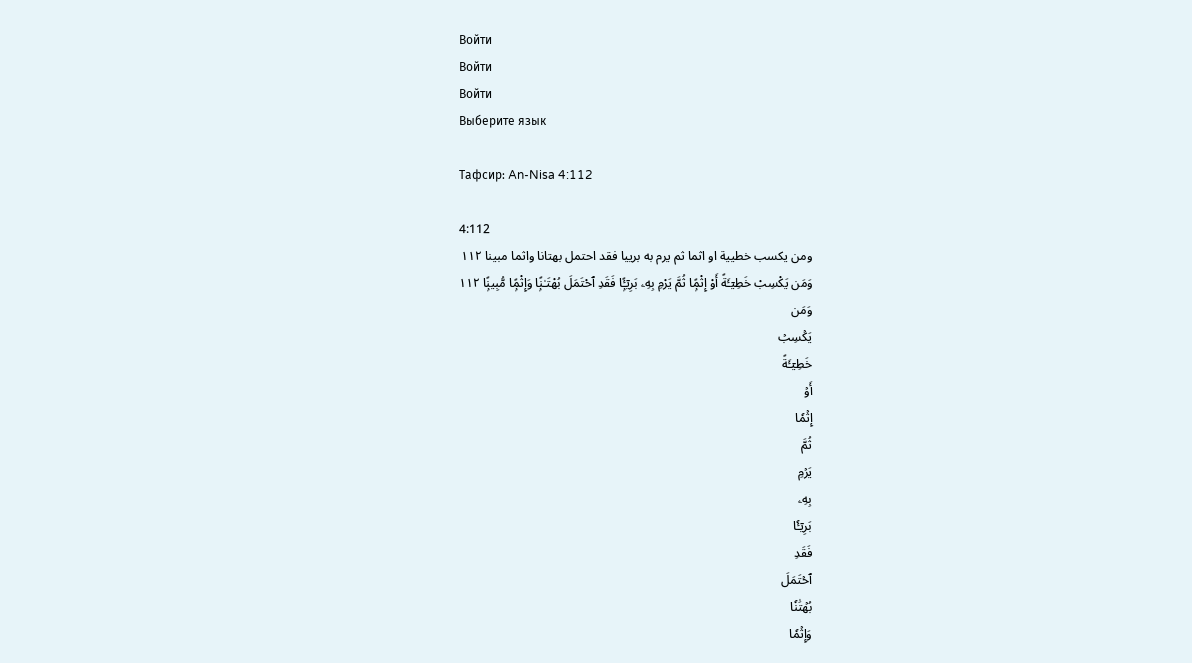Войти
Войти
Войти
Выберите язык

Тафсир: An-Nisa 4:112

4:112
ومن يكسب خطيية او اثما ثم يرم به برييا فقد احتمل بهتانا واثما مبينا ١١٢
وَمَن يَكْسِبْ خَطِيٓـَٔةً أَوْ إِثْمًۭا ثُمَّ يَرْمِ بِهِۦ بَرِيٓـًۭٔا فَقَدِ ٱحْتَمَلَ بُهْتَـٰنًۭا وَإِثْمًۭا مُّبِينًۭا ١١٢
وَمَن
يَكۡسِبۡ
خَطِيٓـَٔةً
أَوۡ
إِثۡمٗا
ثُمَّ
يَرۡمِ
بِهِۦ
بَرِيٓـٔٗا
فَقَدِ
ٱحۡتَمَلَ
بُهۡتَٰنٗا
وَإِثۡمٗا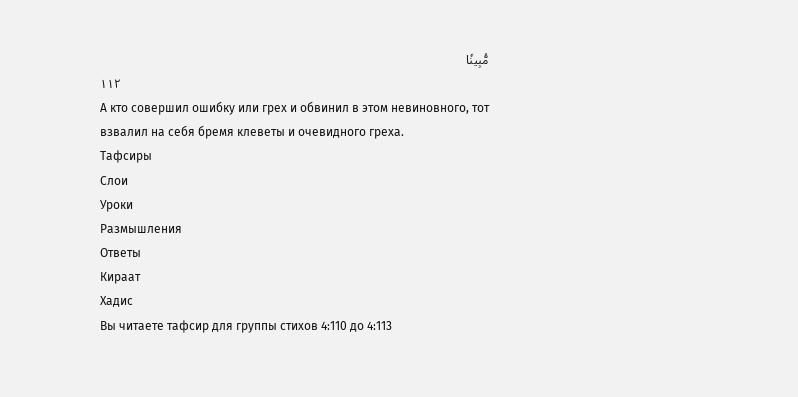مُّبِينٗا
١١٢
А кто совершил ошибку или грех и обвинил в этом невиновного, тот взвалил на себя бремя клеветы и очевидного греха.
Тафсиры
Слои
Уроки
Размышления
Ответы
Кираат
Хадис
Вы читаете тафсир для группы стихов 4:110 до 4:113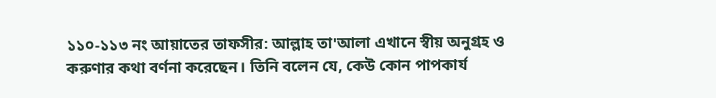১১০-১১৩ নং আয়াতের তাফসীর: আল্লাহ তা'আলা এখানে স্বীয় অনুগ্রহ ও করুণার কথা বর্ণনা করেছেন। তিনি বলেন যে, কেউ কোন পাপকার্য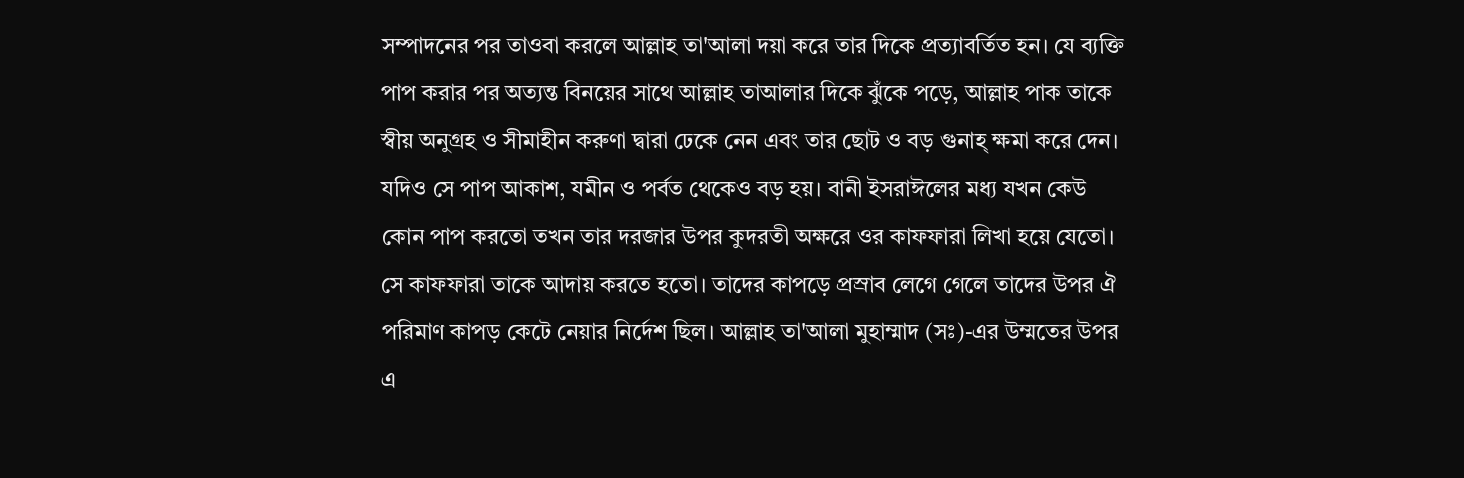সম্পাদনের পর তাওবা করলে আল্লাহ তা'আলা দয়া করে তার দিকে প্রত্যাবর্তিত হন। যে ব্যক্তি পাপ করার পর অত্যন্ত বিনয়ের সাথে আল্লাহ তাআলার দিকে ঝুঁকে পড়ে, আল্লাহ পাক তাকে স্বীয় অনুগ্রহ ও সীমাহীন করুণা দ্বারা ঢেকে নেন এবং তার ছোট ও বড় গুনাহ্ ক্ষমা করে দেন। যদিও সে পাপ আকাশ, যমীন ও পর্বত থেকেও বড় হয়। বানী ইসরাঈলের মধ্য যখন কেউ কোন পাপ করতো তখন তার দরজার উপর কুদরতী অক্ষরে ওর কাফফারা লিখা হয়ে যেতো। সে কাফফারা তাকে আদায় করতে হতো। তাদের কাপড়ে প্রস্রাব লেগে গেলে তাদের উপর ঐ পরিমাণ কাপড় কেটে নেয়ার নির্দেশ ছিল। আল্লাহ তা'আলা মুহাম্মাদ (সঃ)-এর উম্মতের উপর এ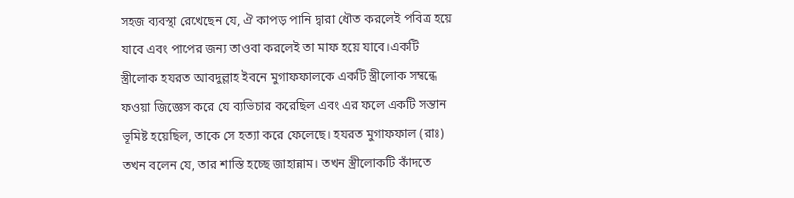সহজ ব্যবস্থা রেখেছেন যে, ঐ কাপড় পানি দ্বারা ধৌত করলেই পবিত্র হয়ে যাবে এবং পাপের জন্য তাওবা করলেই তা মাফ হয়ে যাবে।একটি স্ত্রীলোক হযরত আবদুল্লাহ ইবনে মুগাফফালকে একটি স্ত্রীলোক সম্বন্ধে ফওয়া জিজ্ঞেস করে যে ব্যভিচার করেছিল এবং এর ফলে একটি সন্তান ভূমিষ্ট হয়েছিল, তাকে সে হত্যা করে ফেলেছে। হযরত মুগাফফাল (রাঃ) তখন বলেন যে, তার শাস্তি হচ্ছে জাহান্নাম। তখন স্ত্রীলোকটি কাঁদতে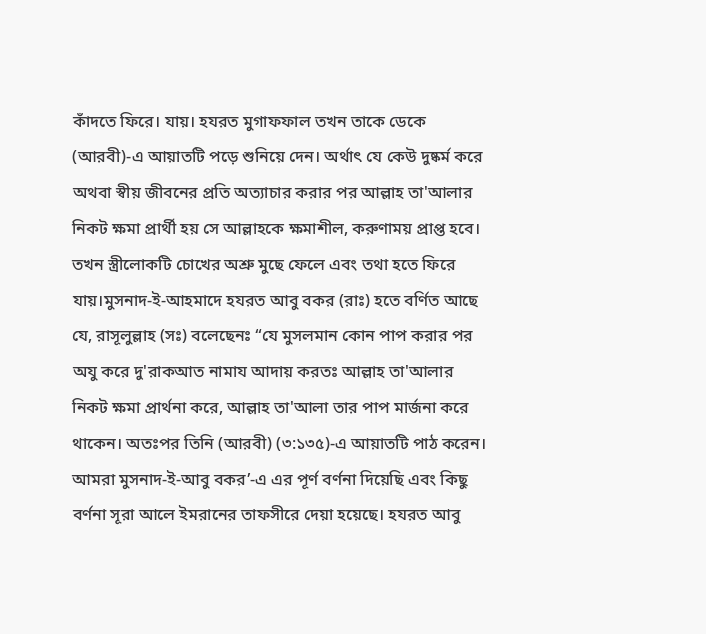কাঁদতে ফিরে। যায়। হযরত মুগাফফাল তখন তাকে ডেকে (আরবী)-এ আয়াতটি পড়ে শুনিয়ে দেন। অর্থাৎ যে কেউ দুষ্কর্ম করে অথবা স্বীয় জীবনের প্রতি অত্যাচার করার পর আল্লাহ তা'আলার নিকট ক্ষমা প্রার্থী হয় সে আল্লাহকে ক্ষমাশীল, করুণাময় প্রাপ্ত হবে। তখন স্ত্রীলোকটি চোখের অশ্রু মুছে ফেলে এবং তথা হতে ফিরে যায়।মুসনাদ-ই-আহমাদে হযরত আবু বকর (রাঃ) হতে বর্ণিত আছে যে, রাসূলুল্লাহ (সঃ) বলেছেনঃ “যে মুসলমান কোন পাপ করার পর অযু করে দু'রাকআত নামায আদায় করতঃ আল্লাহ তা'আলার নিকট ক্ষমা প্রার্থনা করে, আল্লাহ তা'আলা তার পাপ মার্জনা করে থাকেন। অতঃপর তিনি (আরবী) (৩:১৩৫)-এ আয়াতটি পাঠ করেন। আমরা মুসনাদ-ই-আবু বকর’-এ এর পূর্ণ বর্ণনা দিয়েছি এবং কিছু বর্ণনা সূরা আলে ইমরানের তাফসীরে দেয়া হয়েছে। হযরত আবু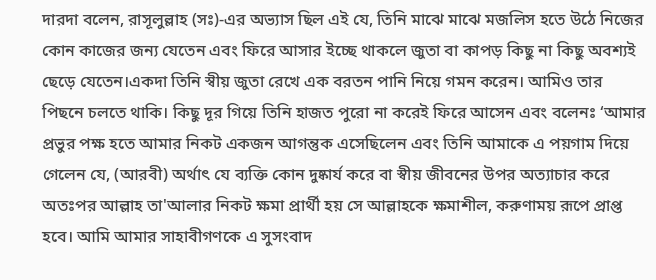দারদা বলেন, রাসূলুল্লাহ (সঃ)-এর অভ্যাস ছিল এই যে, তিনি মাঝে মাঝে মজলিস হতে উঠে নিজের কোন কাজের জন্য যেতেন এবং ফিরে আসার ইচ্ছে থাকলে জুতা বা কাপড় কিছু না কিছু অবশ্যই ছেড়ে যেতেন।একদা তিনি স্বীয় জুতা রেখে এক বরতন পানি নিয়ে গমন করেন। আমিও তার পিছনে চলতে থাকি। কিছু দূর গিয়ে তিনি হাজত পুরো না করেই ফিরে আসেন এবং বলেনঃ ‘আমার প্রভুর পক্ষ হতে আমার নিকট একজন আগন্তুক এসেছিলেন এবং তিনি আমাকে এ পয়গাম দিয়ে গেলেন যে, (আরবী) অর্থাৎ যে ব্যক্তি কোন দুষ্কার্য করে বা স্বীয় জীবনের উপর অত্যাচার করে অতঃপর আল্লাহ তা'আলার নিকট ক্ষমা প্রার্থী হয় সে আল্লাহকে ক্ষমাশীল, করুণাময় রূপে প্রাপ্ত হবে। আমি আমার সাহাবীগণকে এ সুসংবাদ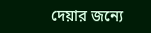দেয়ার জন্যে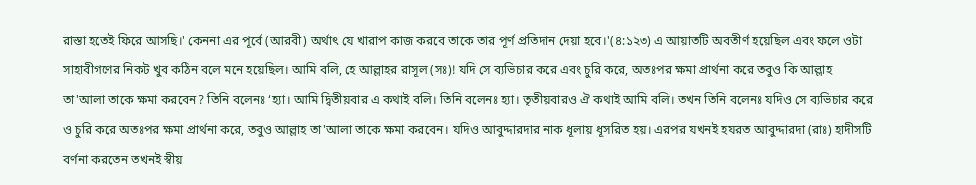রাস্তা হতেই ফিরে আসছি।' কেননা এর পূর্বে (আরবী) অর্থাৎ যে খারাপ কাজ করবে তাকে তার পূর্ণ প্রতিদান দেয়া হবে।'(৪:১২৩) এ আয়াতটি অবতীর্ণ হয়েছিল এবং ফলে ওটা সাহাবীগণের নিকট খুব কঠিন বলে মনে হয়েছিল। আমি বলি, হে আল্লাহর রাসূল (সঃ)! যদি সে ব্যভিচার করে এবং চুরি করে, অতঃপর ক্ষমা প্রার্থনা করে তবুও কি আল্লাহ তা'আলা তাকে ক্ষমা করবেন? তিনি বলেনঃ ‘হ্যা। আমি দ্বিতীয়বার এ কথাই বলি। তিনি বলেনঃ হ্যা। তৃতীয়বারও ঐ কথাই আমি বলি। তখন তিনি বলেনঃ যদিও সে ব্যভিচার করে ও চুরি করে অতঃপর ক্ষমা প্রার্থনা করে, তবুও আল্লাহ তা'আলা তাকে ক্ষমা করবেন। যদিও আবুদ্দারদার নাক ধূলায় ধূসরিত হয়। এরপর যখনই হযরত আবুদ্দারদা (রাঃ) হাদীসটি বর্ণনা করতেন তখনই স্বীয়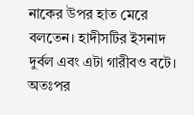নাকের উপর হাত মেরে বলতেন। হাদীসটির ইসনাদ দুর্বল এবং এটা গারীবও বটে। অতঃপর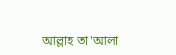আল্লাহ তা'আলা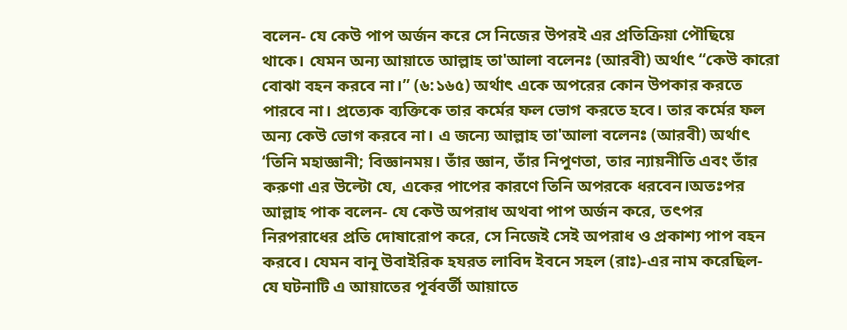বলেন- যে কেউ পাপ অর্জন করে সে নিজের উপরই এর প্রতিক্রিয়া পৌছিয়ে থাকে। যেমন অন্য আয়াতে আল্লাহ তা'আলা বলেনঃ (আরবী) অর্থাৎ “কেউ কারো বোঝা বহন করবে না।” (৬:১৬৫) অর্থাৎ একে অপরের কোন উপকার করতে পারবে না। প্রত্যেক ব্যক্তিকে তার কর্মের ফল ভোগ করতে হবে। তার কর্মের ফল অন্য কেউ ভোগ করবে না। এ জন্যে আল্লাহ তা'আলা বলেনঃ (আরবী) অর্থাৎ ‘তিনি মহাজ্ঞানী; বিজ্ঞানময়। তাঁর জ্ঞান, তাঁর নিপুণতা, তার ন্যায়নীতি এবং তাঁর করুণা এর উল্টো যে, একের পাপের কারণে তিনি অপরকে ধরবেন।অতঃপর আল্লাহ পাক বলেন- যে কেউ অপরাধ অথবা পাপ অর্জন করে, তৎপর নিরপরাধের প্রতি দোষারোপ করে, সে নিজেই সেই অপরাধ ও প্রকাশ্য পাপ বহন করবে। যেমন বানূ উবাইরিক হযরত লাবিদ ইবনে সহল (রাঃ)-এর নাম করেছিল- যে ঘটনাটি এ আয়াতের পূর্ববর্তী আয়াতে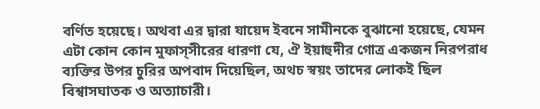বর্ণিত হয়েছে। অথবা এর দ্বারা যায়েদ ইবনে সামীনকে বুঝানো হয়েছে, যেমন এটা কোন কোন মুফাস্সীরের ধারণা যে, ঐ ইয়াহুদীর গোত্র একজন নিরপরাধ ব্যক্তির উপর চুরির অপবাদ দিয়েছিল, অথচ স্বয়ং তাদের লোকই ছিল বিশ্বাসঘাতক ও অত্যাচারী।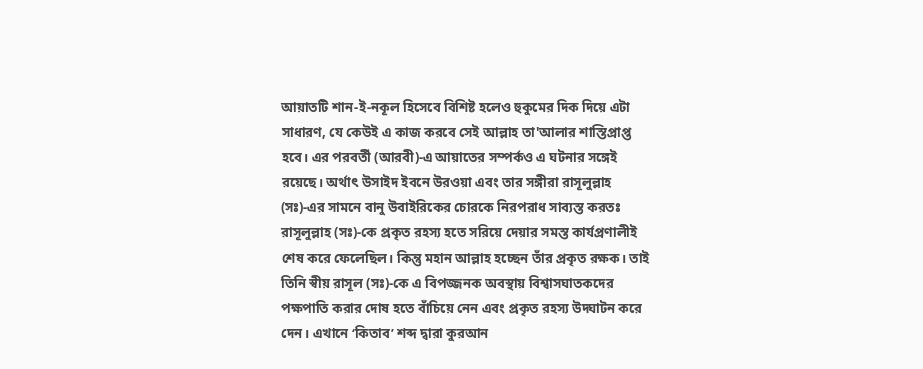আয়াতটি শান-ই-নকূল হিসেবে বিশিষ্ট হলেও হুকুমের দিক দিয়ে এটা সাধারণ, যে কেউই এ কাজ করবে সেই আল্লাহ তা'আলার শাস্তিপ্রাপ্ত হবে। এর পরবর্তী (আরবী)-এ আয়াতের সম্পর্কও এ ঘটনার সঙ্গেই রয়েছে। অর্থাৎ উসাইদ ইবনে উরওয়া এবং তার সঙ্গীরা রাসূলুল্লাহ (সঃ)-এর সামনে বানু উবাইরিকের চোরকে নিরপরাধ সাব্যস্ত করতঃ রাসূলুল্লাহ (সঃ)-কে প্রকৃত রহস্য হতে সরিয়ে দেয়ার সমস্ত কার্যপ্রণালীই শেষ করে ফেলেছিল। কিন্তু মহান আল্লাহ হচ্ছেন তাঁর প্রকৃত রক্ষক। তাই তিনি স্বীয় রাসূল (সঃ)-কে এ বিপজ্জনক অবস্থায় বিশ্বাসঘাতকদের পক্ষপাতি করার দোষ হতে বাঁচিয়ে নেন এবং প্রকৃত রহস্য উদ্ঘাটন করে দেন। এখানে ‘কিতাব’ শব্দ দ্বারা কুরআন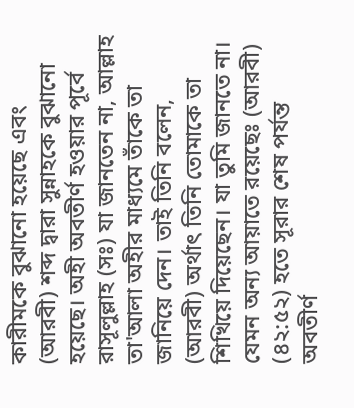কারীমকে বুঝানো হয়েছে এবং (আরবী) শব্দ দ্বারা সুন্নাহকে বুঝানো হয়েছে। অহী অবতীর্ণ হওয়ার পূর্বে রাসূলুল্লাহ (সঃ) যা জানতেন না, আল্লাহ তা'আলা অহীর মাধ্যমে তাঁকে তা জানিয়ে দেন। তাই তিনি বলেন, (আরবী) অর্থাৎ তিনি তোমাকে তা শিখিয়ে দিয়েছেন। যা তুমি জানতে না। যেমন অন্য আয়াতে রয়েছেঃ (আরবী) (৪২:৫২) হতে সূরার শেষ পর্যন্ত অবতীর্ণ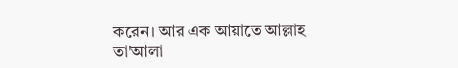করেন। আর এক আয়াতে আল্লাহ তা'আলা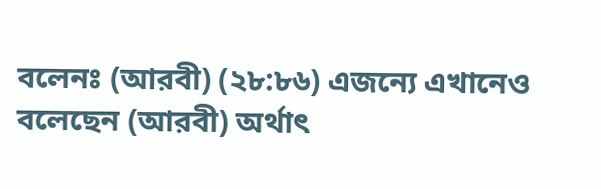বলেনঃ (আরবী) (২৮:৮৬) এজন্যে এখানেও বলেছেন (আরবী) অর্থাৎ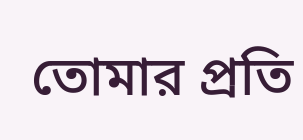তোমার প্রতি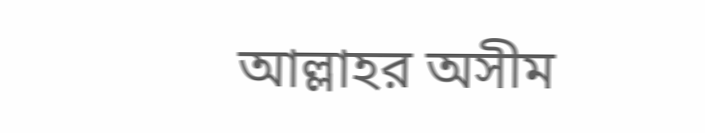আল্লাহর অসীম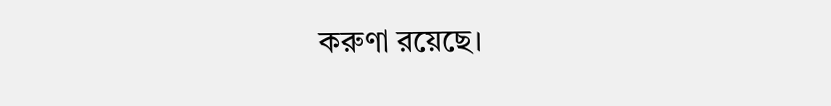করুণা রয়েছে।